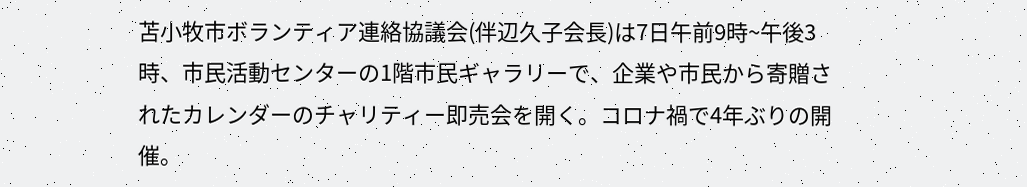苫小牧市ボランティア連絡協議会(伴辺久子会長)は7日午前9時~午後3時、市民活動センターの1階市民ギャラリーで、企業や市民から寄贈されたカレンダーのチャリティー即売会を開く。コロナ禍で4年ぶりの開催。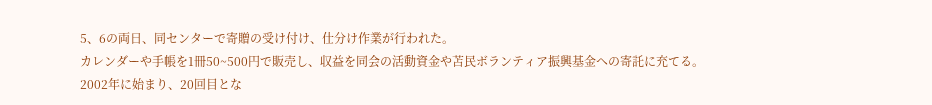5、6の両日、同センターで寄贈の受け付け、仕分け作業が行われた。
カレンダーや手帳を1冊50~500円で販売し、収益を同会の活動資金や苫民ボランティア振興基金への寄託に充てる。2002年に始まり、20回目とな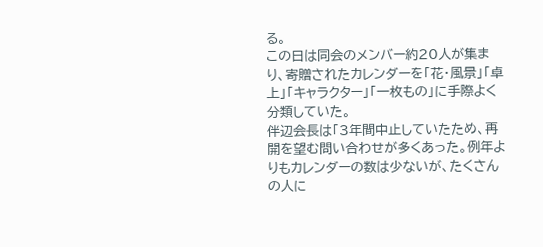る。
この日は同会のメンバー約20人が集まり、寄贈されたカレンダーを「花・風景」「卓上」「キャラクター」「一枚もの」に手際よく分類していた。
伴辺会長は「3年間中止していたため、再開を望む問い合わせが多くあった。例年よりもカレンダーの数は少ないが、たくさんの人に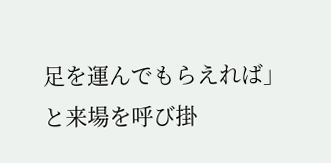足を運んでもらえれば」と来場を呼び掛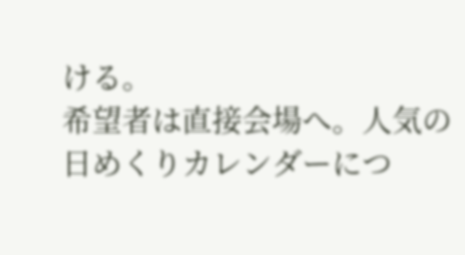ける。
希望者は直接会場へ。人気の日めくりカレンダーにつ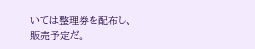いては整理券を配布し、販売予定だ。